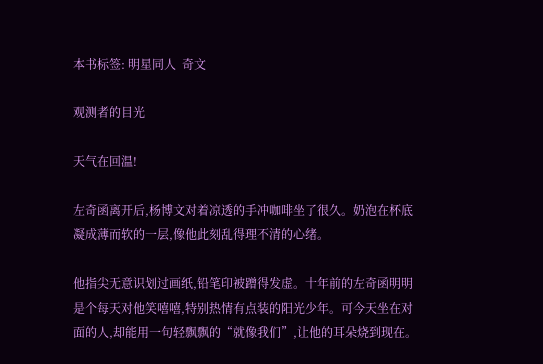本书标签: 明星同人  奇文

观测者的目光

天气在回温!

左奇函离开后,杨博文对着凉透的手冲咖啡坐了很久。奶泡在杯底凝成薄而软的一层,像他此刻乱得理不清的心绪。

他指尖无意识划过画纸,铅笔印被蹭得发虚。十年前的左奇函明明是个每天对他笑嘻嘻,特别热情有点装的阳光少年。可今天坐在对面的人,却能用一句轻飘飘的“就像我们”,让他的耳朵烧到现在。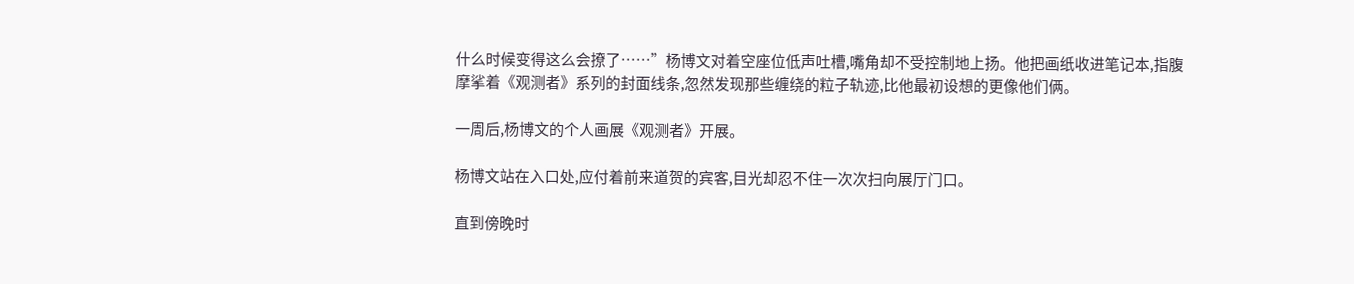什么时候变得这么会撩了……”杨博文对着空座位低声吐槽,嘴角却不受控制地上扬。他把画纸收进笔记本,指腹摩挲着《观测者》系列的封面线条,忽然发现那些缠绕的粒子轨迹,比他最初设想的更像他们俩。

一周后,杨博文的个人画展《观测者》开展。

杨博文站在入口处,应付着前来道贺的宾客,目光却忍不住一次次扫向展厅门口。

直到傍晚时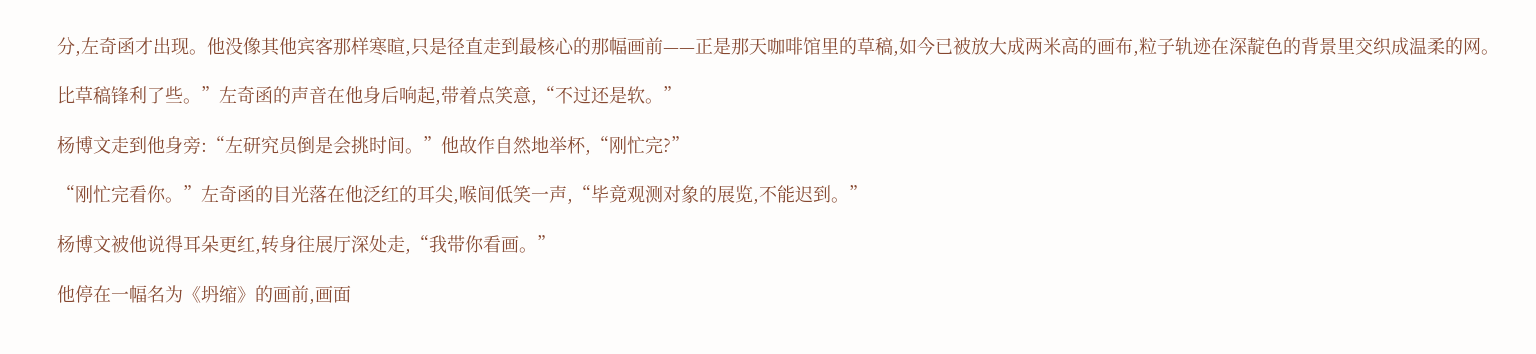分,左奇函才出现。他没像其他宾客那样寒暄,只是径直走到最核心的那幅画前——正是那天咖啡馆里的草稿,如今已被放大成两米高的画布,粒子轨迹在深靛色的背景里交织成温柔的网。

比草稿锋利了些。”左奇函的声音在他身后响起,带着点笑意,“不过还是软。”

杨博文走到他身旁:“左研究员倒是会挑时间。”他故作自然地举杯,“刚忙完?”

“刚忙完看你。”左奇函的目光落在他泛红的耳尖,喉间低笑一声,“毕竟观测对象的展览,不能迟到。”

杨博文被他说得耳朵更红,转身往展厅深处走,“我带你看画。”

他停在一幅名为《坍缩》的画前,画面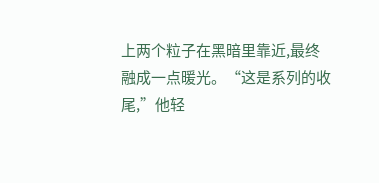上两个粒子在黑暗里靠近,最终融成一点暖光。“这是系列的收尾,”他轻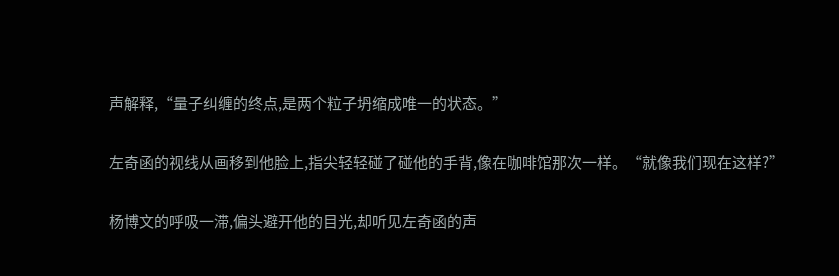声解释,“量子纠缠的终点,是两个粒子坍缩成唯一的状态。”

左奇函的视线从画移到他脸上,指尖轻轻碰了碰他的手背,像在咖啡馆那次一样。“就像我们现在这样?”

杨博文的呼吸一滞,偏头避开他的目光,却听见左奇函的声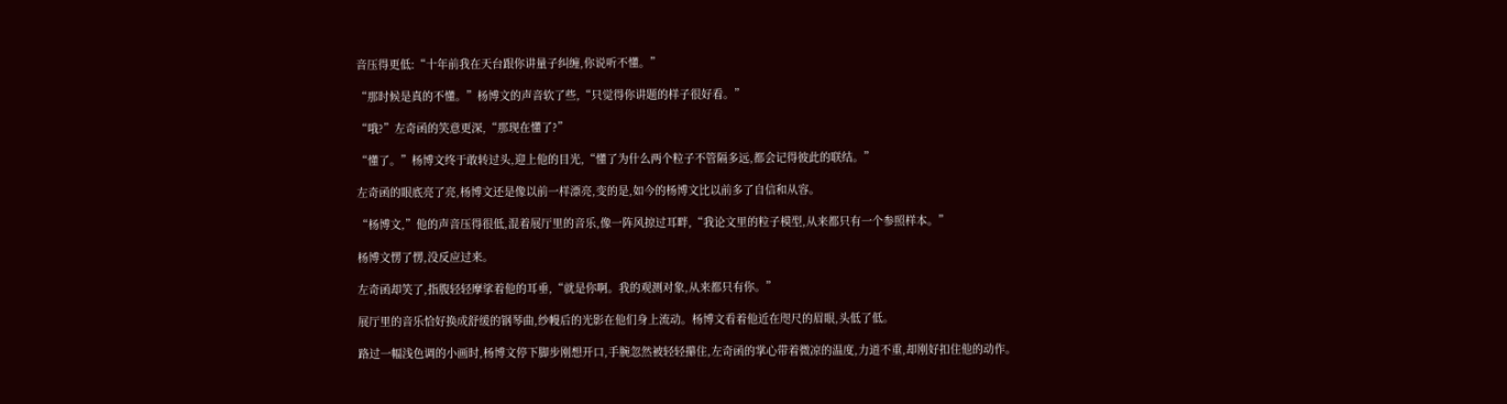音压得更低:“十年前我在天台跟你讲量子纠缠,你说听不懂。”

“那时候是真的不懂。”杨博文的声音软了些,“只觉得你讲题的样子很好看。”

“哦?”左奇函的笑意更深,“那现在懂了?”

“懂了。”杨博文终于敢转过头,迎上他的目光,“懂了为什么两个粒子不管隔多远,都会记得彼此的联结。”

左奇函的眼底亮了亮,杨博文还是像以前一样漂亮,变的是,如今的杨博文比以前多了自信和从容。

“杨博文,”他的声音压得很低,混着展厅里的音乐,像一阵风掠过耳畔,“我论文里的粒子模型,从来都只有一个参照样本。”

杨博文愣了愣,没反应过来。

左奇函却笑了,指腹轻轻摩挲着他的耳垂,“就是你啊。我的观测对象,从来都只有你。”

展厅里的音乐恰好换成舒缓的钢琴曲,纱幔后的光影在他们身上流动。杨博文看着他近在咫尺的眉眼,头低了低。

路过一幅浅色调的小画时,杨博文停下脚步刚想开口,手腕忽然被轻轻攥住,左奇函的掌心带着微凉的温度,力道不重,却刚好扣住他的动作。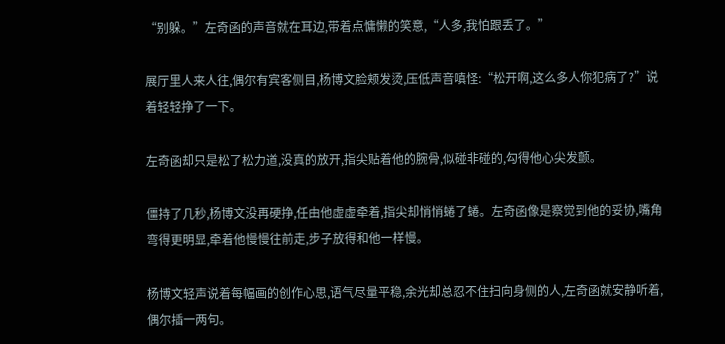“别躲。”左奇函的声音就在耳边,带着点慵懒的笑意,“人多,我怕跟丢了。”

展厅里人来人往,偶尔有宾客侧目,杨博文脸颊发烫,压低声音嗔怪:“松开啊,这么多人你犯病了?”说着轻轻挣了一下。

左奇函却只是松了松力道,没真的放开,指尖贴着他的腕骨,似碰非碰的,勾得他心尖发颤。

僵持了几秒,杨博文没再硬挣,任由他虚虚牵着,指尖却悄悄蜷了蜷。左奇函像是察觉到他的妥协,嘴角弯得更明显,牵着他慢慢往前走,步子放得和他一样慢。

杨博文轻声说着每幅画的创作心思,语气尽量平稳,余光却总忍不住扫向身侧的人,左奇函就安静听着,偶尔插一两句。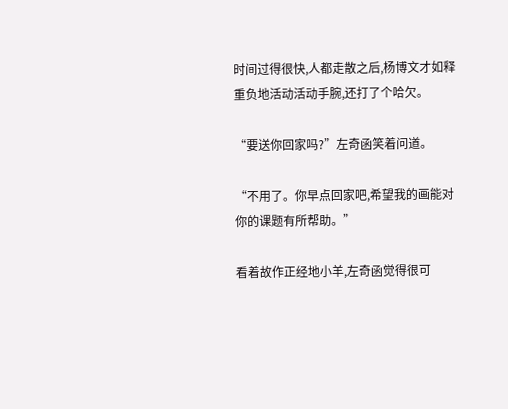时间过得很快,人都走散之后,杨博文才如释重负地活动活动手腕,还打了个哈欠。

“要送你回家吗?”左奇函笑着问道。

“不用了。你早点回家吧,希望我的画能对你的课题有所帮助。”

看着故作正经地小羊,左奇函觉得很可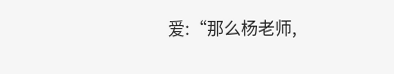爱:“那么杨老师,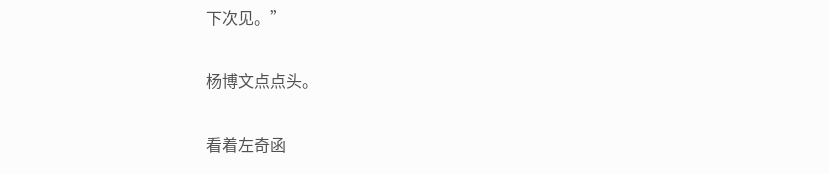下次见。”

杨博文点点头。

看着左奇函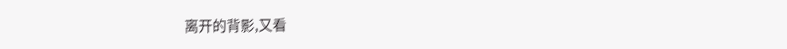离开的背影,又看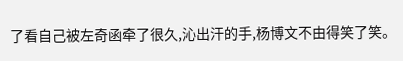了看自己被左奇函牵了很久,沁出汗的手,杨博文不由得笑了笑。